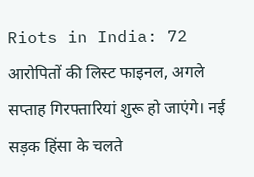Riots in India: 72 आरोपितों की लिस्ट फाइनल, अगले सप्ताह गिरफ्तारियां शुरू हो जाएंगे। नई सड़क हिंसा के चलते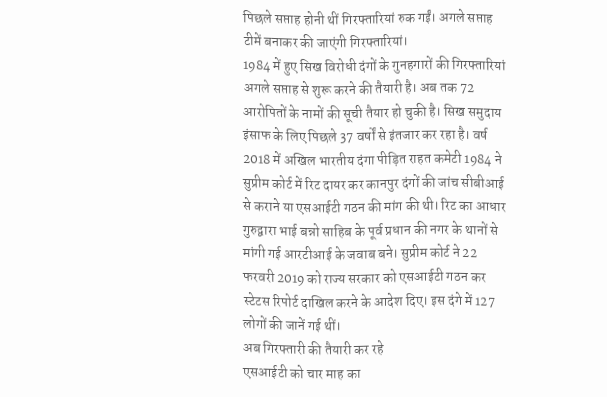पिछले सप्ताह होनी थीं गिरफ्तारियां रुक गईं। अगले सप्ताह टीमें बनाकर की जाएंगी गिरफ्तारियां।
1984 में हुए सिख विरोधी दंगों के गुनहगारों की गिरफ्तारियां अगले सप्ताह से शुरू करने की तैयारी है। अब तक 72 आरोपितों के नामों की सूची तैयार हो चुकी है। सिख समुदाय इंसाफ के लिए पिछले 37 वर्षों से इंतजार कर रहा है। वर्ष 2018 में अखिल भारतीय दंगा पीड़ित राहत कमेटी 1984 ने सुप्रीम कोर्ट में रिट दायर कर कानपुर दंगों की जांच सीबीआई से कराने या एसआईटी गठन की मांग की थी। रिट का आधार गुरुद्वारा भाई बन्नो साहिब के पूर्व प्रधान की नगर के थानों से मांगी गई आरटीआई के जवाब बने। सुप्रीम कोर्ट ने 22 फरवरी 2019 को राज्य सरकार को एसआईटी गठन कर स्टेटस रिपोर्ट दाखिल करने के आदेश दिए। इस दंगे में 127 लोगों की जानें गई थीं।
अब गिरफ्तारी की तैयारी कर रहे
एसआईटी को चार माह का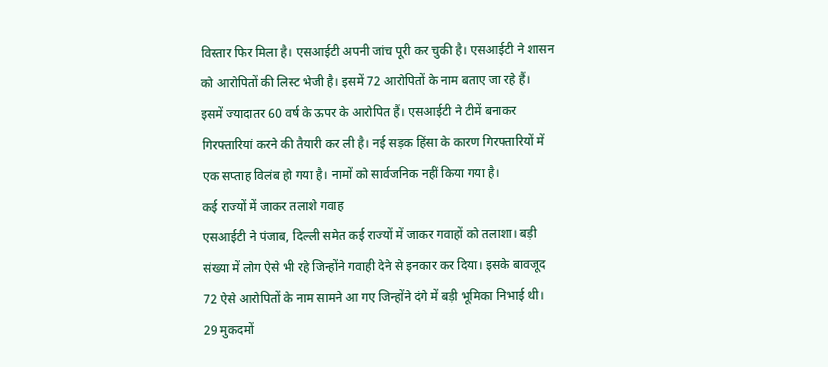विस्तार फिर मिला है। एसआईटी अपनी जांच पूरी कर चुकी है। एसआईटी ने शासन को आरोपितों की लिस्ट भेजी है। इसमें 72 आरोपितों के नाम बताए जा रहे हैं। इसमें ज्यादातर 60 वर्ष के ऊपर के आरोपित हैं। एसआईटी ने टीमें बनाकर गिरफ्तारियां करने की तैयारी कर ली है। नई सड़क हिंसा के कारण गिरफ्तारियों में एक सप्ताह विलंब हो गया है। नामों को सार्वजनिक नहीं किया गया है।
कई राज्यों में जाकर तलाशे गवाह
एसआईटी ने पंजाब, दिल्ली समेत कई राज्यों में जाकर गवाहों को तलाशा। बड़ी संख्या में लोग ऐसे भी रहे जिन्होंने गवाही देने से इनकार कर दिया। इसके बावजूद 72 ऐसे आरोपितों के नाम सामने आ गए जिन्होंने दंगे में बड़ी भूमिका निभाई थी। 29 मुकदमों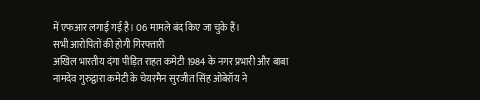में एफआर लगाई गई है। 06 मामले बंद किए जा चुके हैं।
सभी आरोपितों की होगी गिरफ्तारी
अखिल भारतीय दंगा पीड़ित राहत कमेटी 1984 के नगर प्रभारी और बाबा नामदेव गुरुद्वारा कमेटी के चेयरमैन सुरजीत सिंह ओबेरॉय ने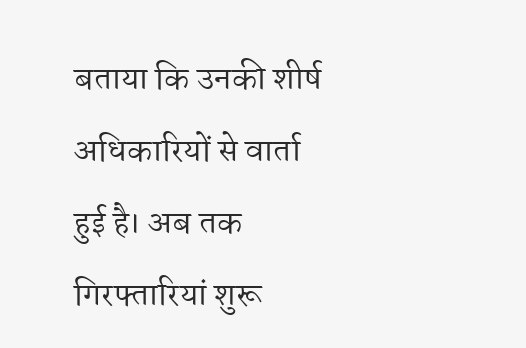बताया कि उनकी शीर्ष अधिकारियों से वार्ता हुई है। अब तक गिरफ्तारियां शुरू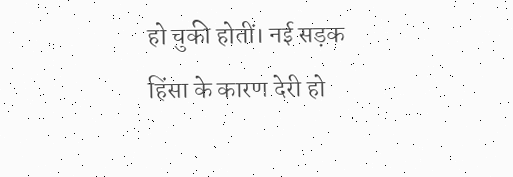हो चुकी होतीं। नई सड़क हिंसा के कारण देरी हो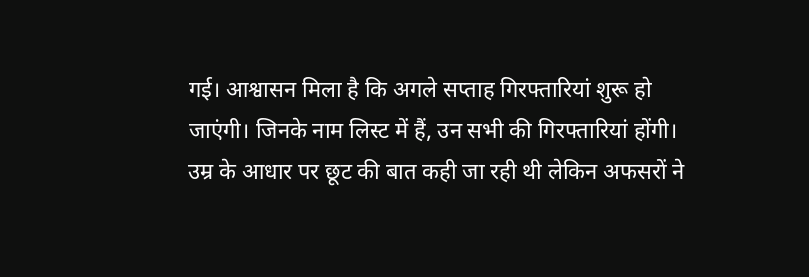गई। आश्वासन मिला है कि अगले सप्ताह गिरफ्तारियां शुरू हो जाएंगी। जिनके नाम लिस्ट में हैं, उन सभी की गिरफ्तारियां होंगी। उम्र के आधार पर छूट की बात कही जा रही थी लेकिन अफसरों ने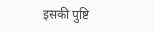इसकी पुष्टि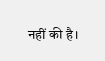नहीं की है।